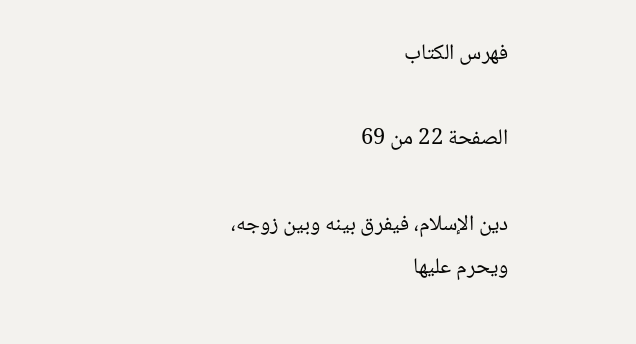فهرس الكتاب

الصفحة 22 من 69

دين الإسلام، فيفرق بينه وبين زوجه، ويحرم عليها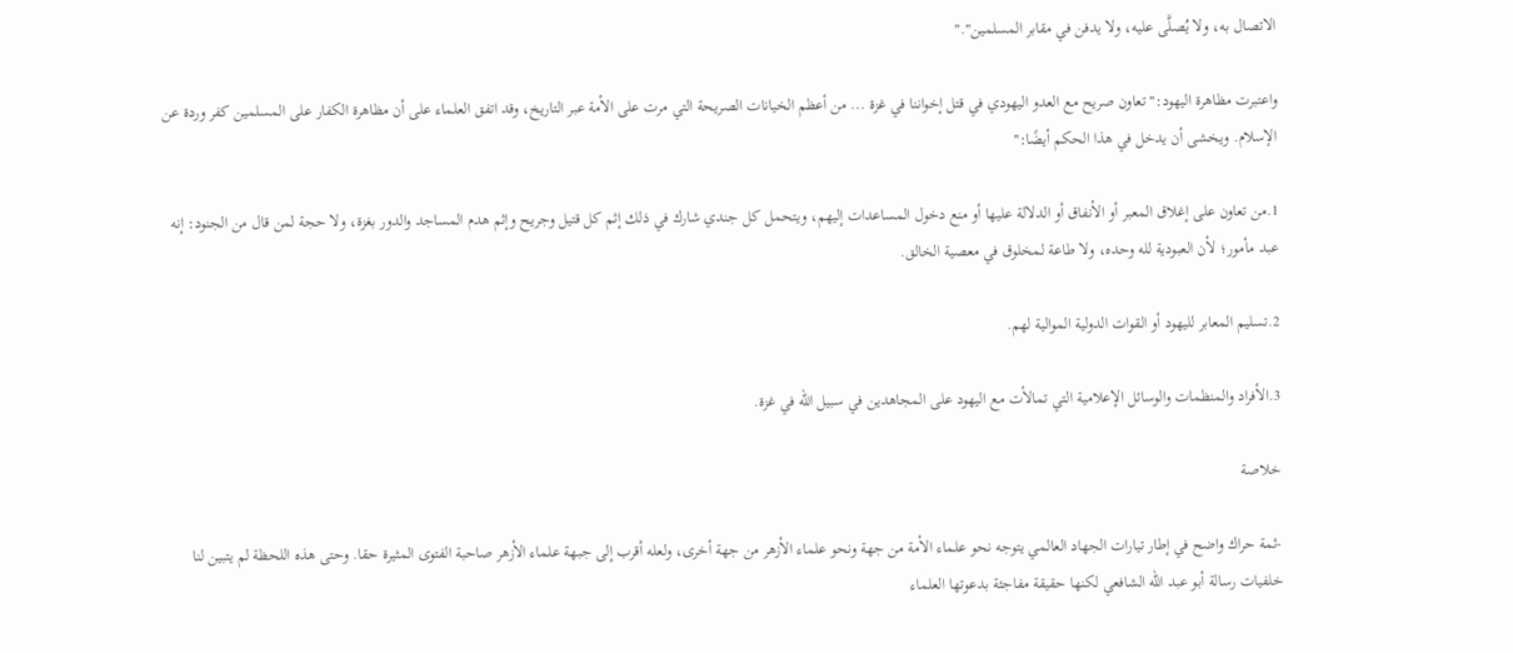الاتصال به، ولا يُصلَّى عليه، ولا يدفن في مقابر المسلمين"."

واعتبرت مظاهرة اليهود:"تعاون صريح مع العدو اليهودي في قتل إخواننا في غزة ... من أعظم الخيانات الصريحة التي مرت على الأمة عبر التاريخ، وقد اتفق العلماء على أن مظاهرة الكفار على المسلمين كفر وردة عن الإسلام. ويخشى أن يدخل في هذا الحكم أيضًا:"

1.من تعاون على إغلاق المعبر أو الأنفاق أو الدلالة عليها أو منع دخول المساعدات إليهم، ويتحمل كل جندي شارك في ذلك إثم كل قتيل وجريح وإثم هدم المساجد والدور بغزة، ولا حجة لمن قال من الجنود: إنه عبد مأمور؛ لأن العبودية لله وحده، ولا طاعة لمخلوق في معصية الخالق.

2.تسليم المعابر لليهود أو القوات الدولية الموالية لهم.

3.الأفراد والمنظمات والوسائل الإعلامية التي تمالأت مع اليهود على المجاهدين في سبيل الله في غزة.

خلاصة

-ثمة حراك واضح في إطار تيارات الجهاد العالمي يتوجه نحو علماء الأمة من جهة ونحو علماء الأزهر من جهة أخرى، ولعله أقرب إلى جبهة علماء الأزهر صاحبة الفتوى المثيرة حقا. وحتى هذه اللحظة لم يتبين لنا خلفيات رسالة أبو عبد الله الشافعي لكنها حقيقة مفاجئة بدعوتها العلماء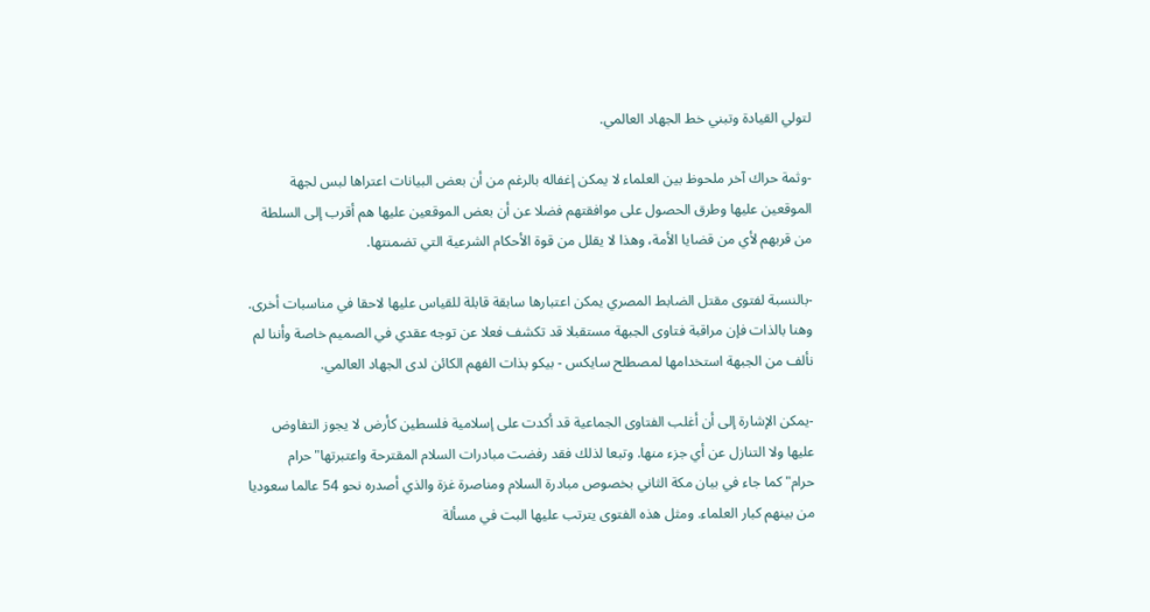لتولي القيادة وتبني خط الجهاد العالمي.

-وثمة حراك آخر ملحوظ بين العلماء لا يمكن إغفاله بالرغم من أن بعض البيانات اعتراها لبس لجهة الموقعين عليها وطرق الحصول على موافقتهم فضلا عن أن بعض الموقعين عليها هم أقرب إلى السلطة من قربهم لأي من قضايا الأمة، وهذا لا يقلل من قوة الأحكام الشرعية التي تضمنتها.

-بالنسبة لفتوى مقتل الضابط المصري يمكن اعتبارها سابقة قابلة للقياس عليها لاحقا في مناسبات أخرى. وهنا بالذات فإن مراقبة فتاوى الجبهة مستقبلا قد تكشف فعلا عن توجه عقدي في الصميم خاصة وأننا لم نألف من الجبهة استخدامها لمصطلح سايكس - بيكو بذات الفهم الكائن لدى الجهاد العالمي.

-يمكن الإشارة إلى أن أغلب الفتاوى الجماعية قد أكدت على إسلامية فلسطين كأرض لا يجوز التفاوض عليها ولا التنازل عن أي جزء منها. وتبعا لذلك فقد رفضت مبادرات السلام المقترحة واعتبرتها"حرام حرام"كما جاء في بيان مكة الثاني بخصوص مبادرة السلام ومناصرة غزة والذي أصدره نحو 54 عالما سعوديا من بينهم كبار العلماء. ومثل هذه الفتوى يترتب عليها البت في مسألة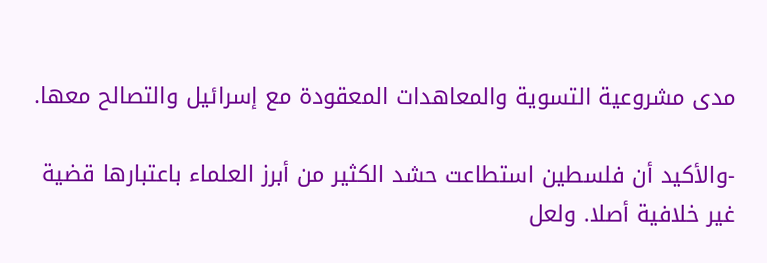مدى مشروعية التسوية والمعاهدات المعقودة مع إسرائيل والتصالح معها.

-والأكيد أن فلسطين استطاعت حشد الكثير من أبرز العلماء باعتبارها قضية غير خلافية أصلا. ولعل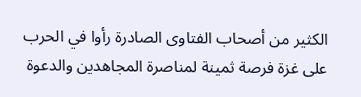الكثير من أصحاب الفتاوى الصادرة رأوا في الحرب على غزة فرصة ثمينة لمناصرة المجاهدين والدعوة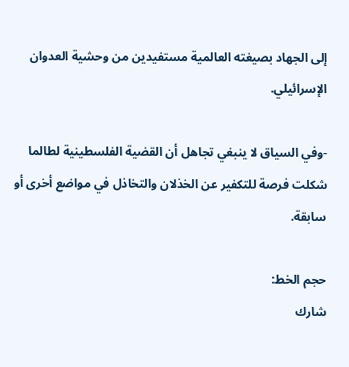إلى الجهاد بصيغته العالمية مستفيدين من وحشية العدوان الإسرائيلي.

-وفي السياق لا ينبغي تجاهل أن القضية الفلسطينية لطالما شكلت فرصة للتكفير عن الخذلان والتخاذل في مواضع أخرى أو سابقة.

حجم الخط:
شارك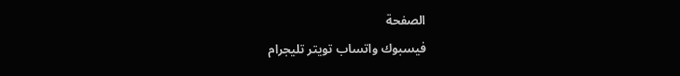الصفحة
فيسبوك واتساب تويتر تليجرام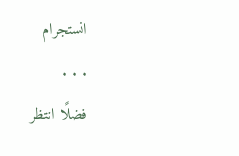انستجرام
. . .
فضلًا انتظر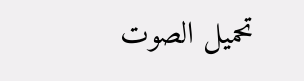تحميل الصوت